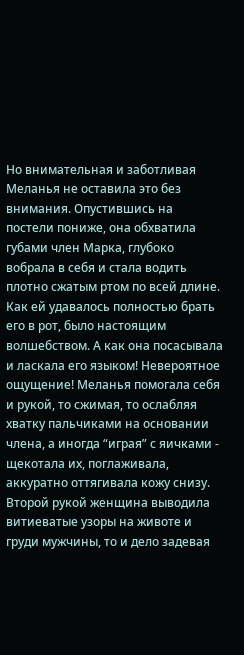Но внимательная и заботливая Меланья не оставила это без внимания. Опустившись на постели пониже, она обхватила губами член Марка, глубоко вобрала в себя и стала водить плотно сжатым ртом по всей длине. Как ей удавалось полностью брать его в рот, было настоящим волшебством. А как она посасывала и ласкала его языком! Невероятное ощущение! Меланья помогала себя и рукой, то сжимая, то ослабляя хватку пальчиками на основании члена, а иногда “играя” с яичками - щекотала их, поглаживала, аккуратно оттягивала кожу снизу. Второй рукой женщина выводила витиеватые узоры на животе и груди мужчины, то и дело задевая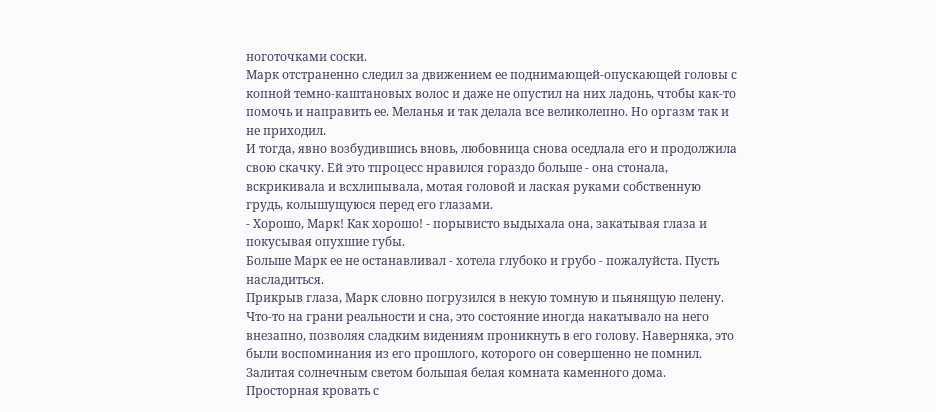ноготочками соски.
Марк отстраненно следил за движением ее поднимающей-опускающей головы с копной темно-каштановых волос и даже не опустил на них ладонь, чтобы как-то помочь и направить ее. Меланья и так делала все великолепно. Но оргазм так и не приходил.
И тогда, явно возбудившись вновь, любовница снова оседлала его и продолжила свою скачку. Ей это тпроцесс нравился гораздо больше - она стонала, вскрикивала и всхлипывала, мотая головой и лаская руками собственную грудь, колышущуюся перед его глазами.
- Хорошо, Марк! Как хорошо! - порывисто выдыхала она, закатывая глаза и покусывая опухшие губы.
Больше Марк ее не останавливал - хотела глубоко и грубо - пожалуйста. Пусть насладиться.
Прикрыв глаза, Марк словно погрузился в некую томную и пьянящую пелену. Что-то на грани реальности и сна, это состояние иногда накатывало на него внезапно, позволяя сладким видениям проникнуть в его голову. Наверняка, это были воспоминания из его прошлого, которого он совершенно не помнил.
Залитая солнечным светом большая белая комната каменного дома. Просторная кровать с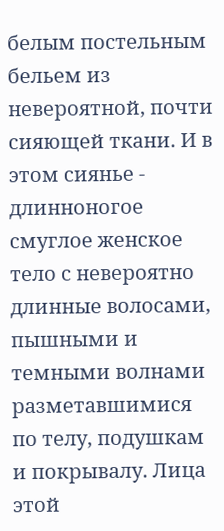белым постельным бельем из невероятной, почти сияющей ткани. И в этом сиянье - длинноногое смуглое женское тело с невероятно длинные волосами, пышными и темными волнами разметавшимися по телу, подушкам и покрывалу. Лица этой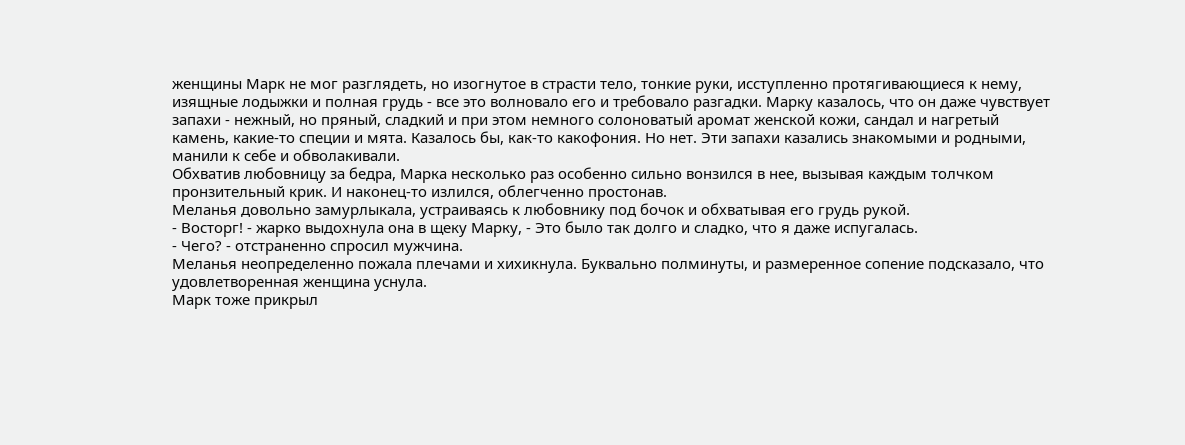женщины Марк не мог разглядеть, но изогнутое в страсти тело, тонкие руки, исступленно протягивающиеся к нему, изящные лодыжки и полная грудь - все это волновало его и требовало разгадки. Марку казалось, что он даже чувствует запахи - нежный, но пряный, сладкий и при этом немного солоноватый аромат женской кожи, сандал и нагретый камень, какие-то специи и мята. Казалось бы, как-то какофония. Но нет. Эти запахи казались знакомыми и родными, манили к себе и обволакивали.
Обхватив любовницу за бедра, Марка несколько раз особенно сильно вонзился в нее, вызывая каждым толчком пронзительный крик. И наконец-то излился, облегченно простонав.
Меланья довольно замурлыкала, устраиваясь к любовнику под бочок и обхватывая его грудь рукой.
- Восторг! - жарко выдохнула она в щеку Марку, - Это было так долго и сладко, что я даже испугалась.
- Чего? - отстраненно спросил мужчина.
Меланья неопределенно пожала плечами и хихикнула. Буквально полминуты, и размеренное сопение подсказало, что удовлетворенная женщина уснула.
Марк тоже прикрыл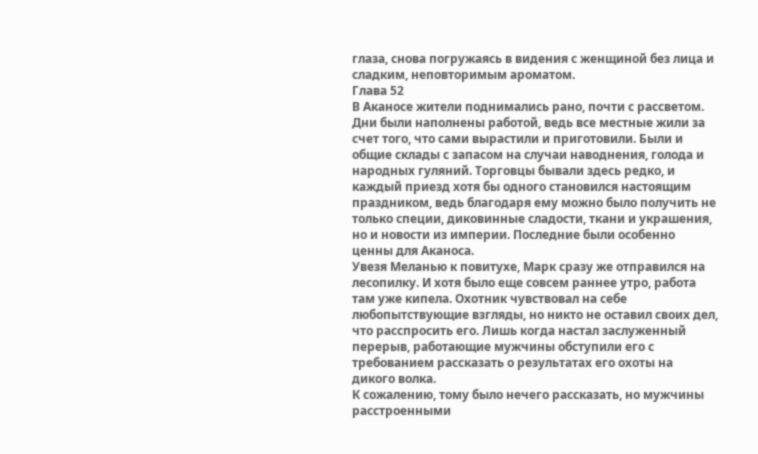глаза, снова погружаясь в видения с женщиной без лица и сладким, неповторимым ароматом.
Глава 52
В Аканосе жители поднимались рано, почти с рассветом. Дни были наполнены работой, ведь все местные жили за счет того, что сами вырастили и приготовили. Были и общие склады с запасом на случаи наводнения, голода и народных гуляний. Торговцы бывали здесь редко, и каждый приезд хотя бы одного становился настоящим праздником, ведь благодаря ему можно было получить не только специи, диковинные сладости, ткани и украшения, но и новости из империи. Последние были особенно ценны для Аканоса.
Увезя Меланью к повитухе, Марк сразу же отправился на лесопилку. И хотя было еще совсем раннее утро, работа там уже кипела. Охотник чувствовал на себе любопытствующие взгляды, но никто не оставил своих дел, что расспросить его. Лишь когда настал заслуженный перерыв, работающие мужчины обступили его с требованием рассказать о результатах его охоты на дикого волка.
К сожалению, тому было нечего рассказать, но мужчины расстроенными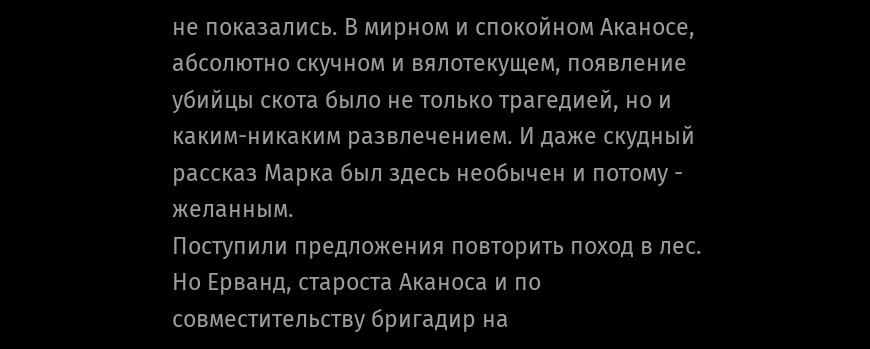не показались. В мирном и спокойном Аканосе, абсолютно скучном и вялотекущем, появление убийцы скота было не только трагедией, но и каким-никаким развлечением. И даже скудный рассказ Марка был здесь необычен и потому - желанным.
Поступили предложения повторить поход в лес. Но Ерванд, староста Аканоса и по совместительству бригадир на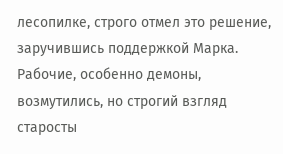лесопилке, строго отмел это решение, заручившись поддержкой Марка. Рабочие, особенно демоны, возмутились, но строгий взгляд старосты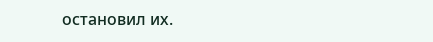остановил их.